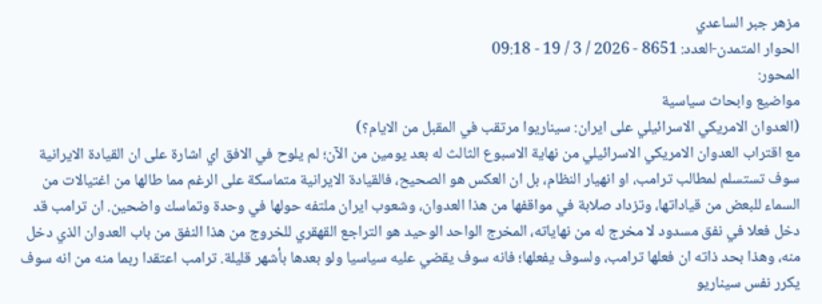مزهر جبر الساعدي
الحوار المتمدن-العدد: 8651 - 2026 / 3 / 19 - 09:18
المحور:
مواضيع وابحاث سياسية
(العدوان الامريكي الاسرائيلي على ايران: سيناريوا مرتقب في المقبل من الايام؟)
مع اقتراب العدوان الامريكي الاسرائيلي من نهاية الاسبوع الثالث له بعد يومين من الآن؛ لم يلوح في الافق اي اشارة على ان القيادة الايرانية سوف تستسلم لمطالب ترامب، او انهيار النظام، بل ان العكس هو الصحيح، فالقيادة الايرانية متماسكة على الرغم مما طالها من اغتيالات من السماء للبعض من قياداتها، وتزداد صلابة في مواقفها من هذا العدوان، وشعوب ايران ملتفه حولها في وحدة وتماسك واضحين. ان ترامب قد دخل فعلا في نفق مسدود لا مخرج له من نهاياته، المخرج الواحد الوحيد هو التراجع القهقري للخروج من هذا النفق من باب العدوان الذي دخل منه، وهذا بحد ذاته ان فعلها ترامب، ولسوف يفعلها؛ فانه سوف يقضي عليه سياسيا ولو بعدها بأشهر قليلة. ترامب اعتقدا ربما منه من انه سوف يكرر نفس سيناريو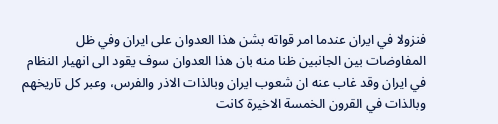فنزولا في ايران عندما امر قواته بشن هذا العدوان على ايران وفي ظل المفاوضات بين الجانبين ظنا منه بان هذا العدوان سوف يقود الى انهيار النظام في ايران وقد غاب عنه ان شعوب ايران وبالذات الاذر والفرس، وعبر كل تاريخهم وبالذات في القرون الخمسة الاخيرة كانت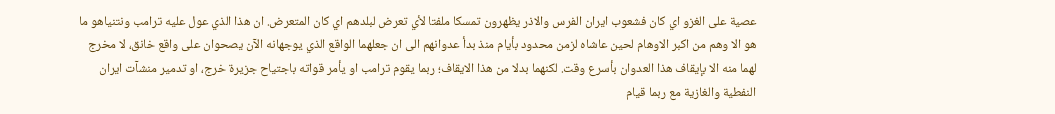عصية على الغزو اي كان فشعوب ايران الفرس والاذر يظهرون تمسكا ملفتا لأي تعرض لبلدهم اي كان المتعرض. ان هذا الذي عول عليه ترامب ونتنياهو ما هو الا وهم من اكبر الاوهام لحين عاشاه لزمن محدود بأيام منذ بدأ عدوانهم الى ان جعلهما الواقع الذي يوجهانه الآن يصحوان على واقع خانق، لا مخرج لهما منه الا بإيقاف هذا العدوان بأسرع وقت. لكنهما بدلا من هذا الايقاف؛ ربما يقوم ترامب او يأمر قواته باجتياح جزيرة خرج، او تدمير منشآت ايران النفطية والغازية مع ربما قيام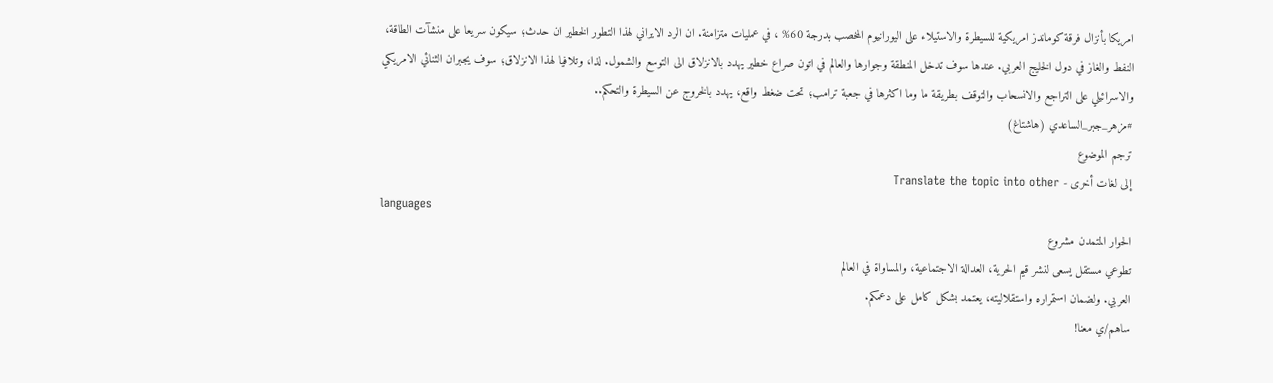امريكا بأنزال فرقة كوماندز امريكية للسيطرة والاستيلاء على اليورانيوم المخصب بدرجة 60% ، في عمليات متزامنة. ان الرد الايراني لهذا التطور الخطير ان حدث؛ سيكون سريعا على منشآت الطاقة، النفط والغاز في دول الخليج العربي. عندها سوف تدخل المنطقة وجوارها والعالم في اتون صراع خطير يهدد بالانزلاق الى التوسع والشمول. لذا، وتلافيا لهذا الانزلاق؛ سوف يجبران الثنائي الامريكي والاسرائيلي على التراجع والانسحاب والتوقف بطريقة ما وما اكثرها في جعبة ترامب؛ تحت ضغط واقع، يهدد بالخروج عن السيطرة والتحكم..
#مزهر_جبر_الساعدي (هاشتاغ)
ترجم الموضوع
إلى لغات أخرى - Translate the topic into other
languages
الحوار المتمدن مشروع
تطوعي مستقل يسعى لنشر قيم الحرية، العدالة الاجتماعية، والمساواة في العالم
العربي. ولضمان استمراره واستقلاليته، يعتمد بشكل كامل على دعمكم.
ساهم/ي معنا!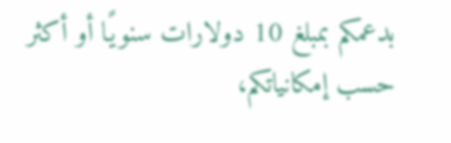بدعمكم بمبلغ 10 دولارات سنويًا أو أكثر حسب إمكانياتكم،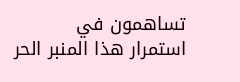تساهمون في
استمرار هذا المنبر الحر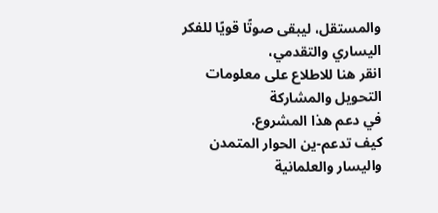والمستقل، ليبقى صوتًا قويًا للفكر اليساري والتقدمي،
انقر هنا للاطلاع على معلومات التحويل والمشاركة
في دعم هذا المشروع.
كيف تدعم-ين الحوار المتمدن واليسار والعلمانية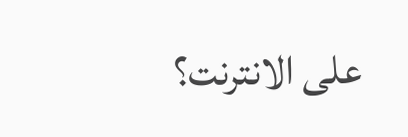على الانترنت؟